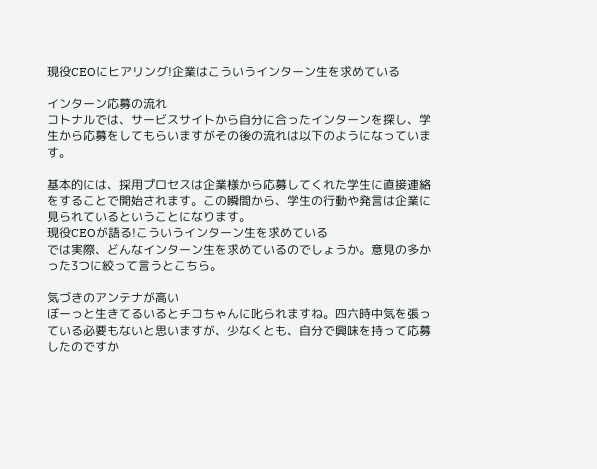現役CEOにヒアリング!企業はこういうインターン生を求めている

インターン応募の流れ
コトナルでは、サービスサイトから自分に合ったインターンを探し、学生から応募をしてもらいますがその後の流れは以下のようになっています。

基本的には、採用プロセスは企業様から応募してくれた学生に直接連絡をすることで開始されます。この瞬間から、学生の行動や発言は企業に見られているということになります。
現役CEOが語る!こういうインターン生を求めている
では実際、どんなインターン生を求めているのでしょうか。意見の多かった3つに絞って言うとこちら。

気づきのアンテナが高い
ぼーっと生きてるいるとチコちゃんに叱られますね。四六時中気を張っている必要もないと思いますが、少なくとも、自分で興味を持って応募したのですか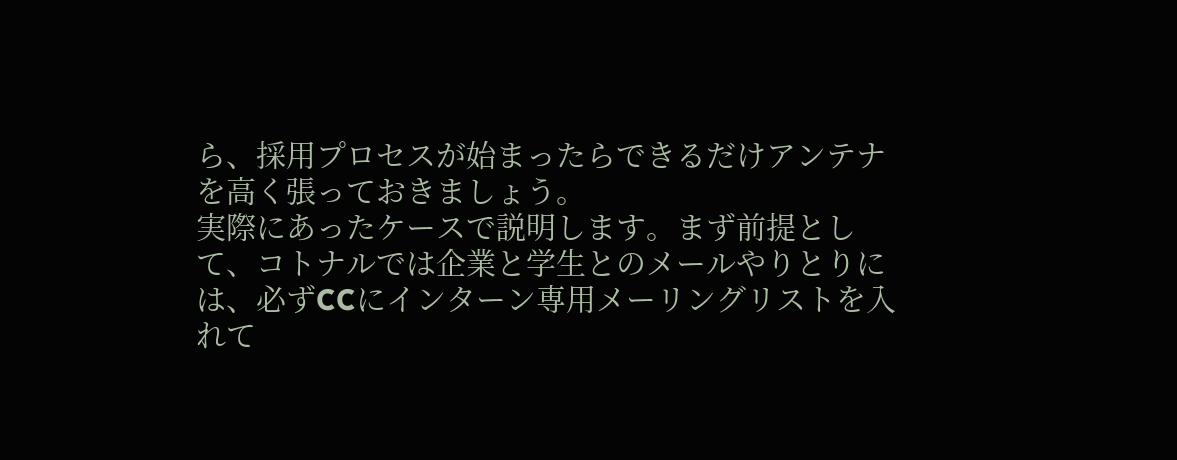ら、採用プロセスが始まったらできるだけアンテナを高く張っておきましょう。
実際にあったケースで説明します。まず前提として、コトナルでは企業と学生とのメールやりとりには、必ずCCにインターン専用メーリングリストを入れて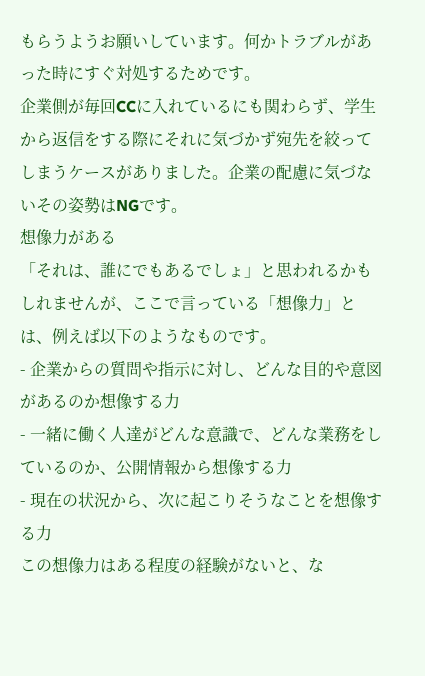もらうようお願いしています。何かトラブルがあった時にすぐ対処するためです。
企業側が毎回CCに入れているにも関わらず、学生から返信をする際にそれに気づかず宛先を絞ってしまうケースがありました。企業の配慮に気づないその姿勢はNGです。
想像力がある
「それは、誰にでもあるでしょ」と思われるかもしれませんが、ここで言っている「想像力」とは、例えば以下のようなものです。
- 企業からの質問や指示に対し、どんな目的や意図があるのか想像する力
- 一緒に働く人達がどんな意識で、どんな業務をしているのか、公開情報から想像する力
- 現在の状況から、次に起こりそうなことを想像する力
この想像力はある程度の経験がないと、な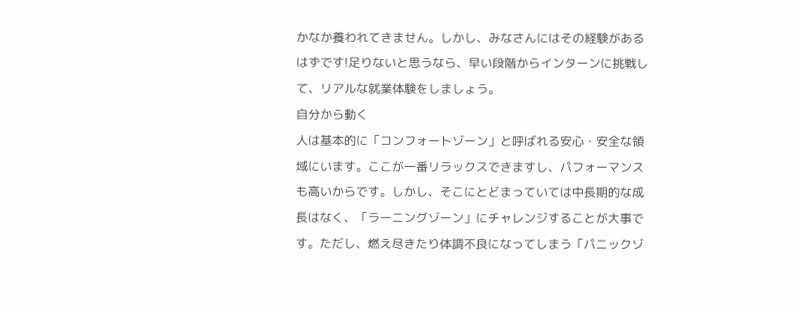かなか養われてきません。しかし、みなさんにはその経験があるはずです!足りないと思うなら、早い段階からインターンに挑戦して、リアルな就業体験をしましょう。
自分から動く
人は基本的に「コンフォートゾーン」と呼ばれる安心・安全な領域にいます。ここが一番リラックスできますし、パフォーマンスも高いからです。しかし、そこにとどまっていては中長期的な成長はなく、「ラーニングゾーン」にチャレンジすることが大事です。ただし、燃え尽きたり体調不良になってしまう「パニックゾ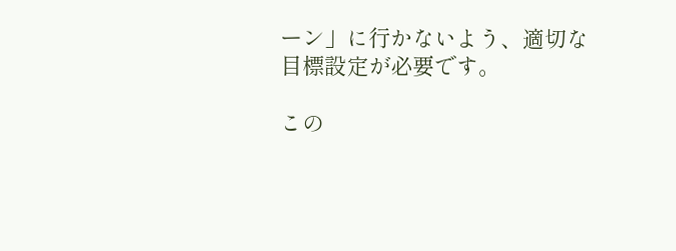ーン」に行かないよう、適切な目標設定が必要です。

この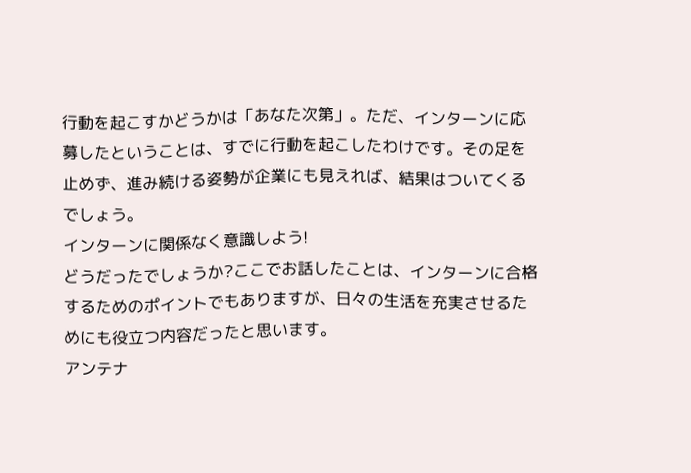行動を起こすかどうかは「あなた次第」。ただ、インターンに応募したということは、すでに行動を起こしたわけです。その足を止めず、進み続ける姿勢が企業にも見えれば、結果はついてくるでしょう。
インターンに関係なく意識しよう!
どうだったでしょうか?ここでお話したことは、インターンに合格するためのポイントでもありますが、日々の生活を充実させるためにも役立つ内容だったと思います。
アンテナ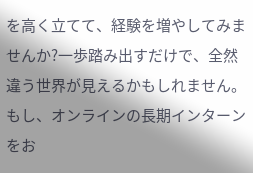を高く立てて、経験を増やしてみませんか?一歩踏み出すだけで、全然違う世界が見えるかもしれません。
もし、オンラインの長期インターンをお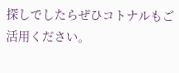探しでしたらぜひコトナルもご活用ください。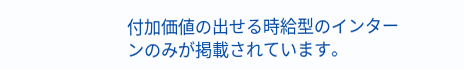付加価値の出せる時給型のインターンのみが掲載されています。